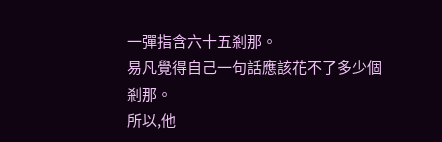一彈指含六十五剎那。
易凡覺得自己一句話應該花不了多少個剎那。
所以,他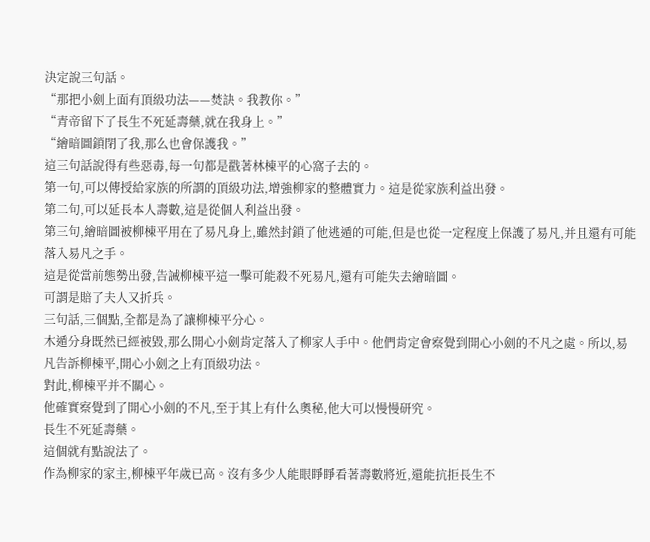決定說三句話。
“那把小劍上面有頂級功法——焚訣。我教你。”
“青帝留下了長生不死延壽藥,就在我身上。”
“繪暗圖鎖閉了我,那么也會保護我。”
這三句話說得有些惡毒,每一句都是戳著林棟平的心窩子去的。
第一句,可以傳授給家族的所謂的頂級功法,增強柳家的整體實力。這是從家族利益出發。
第二句,可以延長本人壽數,這是從個人利益出發。
第三句,繪暗圖被柳棟平用在了易凡身上,雖然封鎖了他逃遁的可能,但是也從一定程度上保護了易凡,并且還有可能落入易凡之手。
這是從當前態勢出發,告誡柳棟平這一擊可能殺不死易凡,還有可能失去繪暗圖。
可謂是賠了夫人又折兵。
三句話,三個點,全都是為了讓柳棟平分心。
木遁分身既然已經被毀,那么開心小劍肯定落入了柳家人手中。他們肯定會察覺到開心小劍的不凡之處。所以,易凡告訴柳棟平,開心小劍之上有頂級功法。
對此,柳棟平并不關心。
他確實察覺到了開心小劍的不凡,至于其上有什么奧秘,他大可以慢慢研究。
長生不死延壽藥。
這個就有點說法了。
作為柳家的家主,柳棟平年歲已高。沒有多少人能眼睜睜看著壽數將近,還能抗拒長生不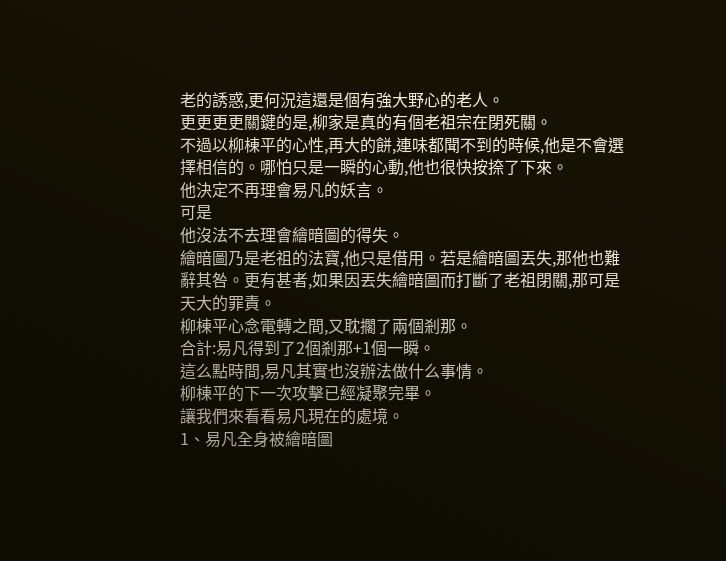老的誘惑,更何況這還是個有強大野心的老人。
更更更更關鍵的是,柳家是真的有個老祖宗在閉死關。
不過以柳棟平的心性,再大的餅,連味都聞不到的時候,他是不會選擇相信的。哪怕只是一瞬的心動,他也很快按捺了下來。
他決定不再理會易凡的妖言。
可是
他沒法不去理會繪暗圖的得失。
繪暗圖乃是老祖的法寶,他只是借用。若是繪暗圖丟失,那他也難辭其咎。更有甚者,如果因丟失繪暗圖而打斷了老祖閉關,那可是天大的罪責。
柳棟平心念電轉之間,又耽擱了兩個剎那。
合計:易凡得到了2個剎那+1個一瞬。
這么點時間,易凡其實也沒辦法做什么事情。
柳棟平的下一次攻擊已經凝聚完畢。
讓我們來看看易凡現在的處境。
1、易凡全身被繪暗圖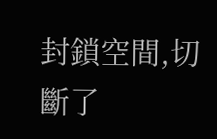封鎖空間,切斷了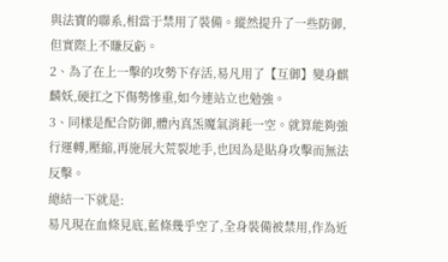與法寶的聯系,相當于禁用了裝備。縱然提升了一些防御,但實際上不賺反虧。
2、為了在上一擊的攻勢下存活,易凡用了【互御】變身麒麟妖,硬扛之下傷勢慘重,如今連站立也勉強。
3、同樣是配合防御,體內真炁魔氣消耗一空。就算能夠強行運轉,壓縮,再施展大荒裂地手,也因為是貼身攻擊而無法反擊。
總結一下就是:
易凡現在血條見底,藍條幾乎空了,全身裝備被禁用,作為近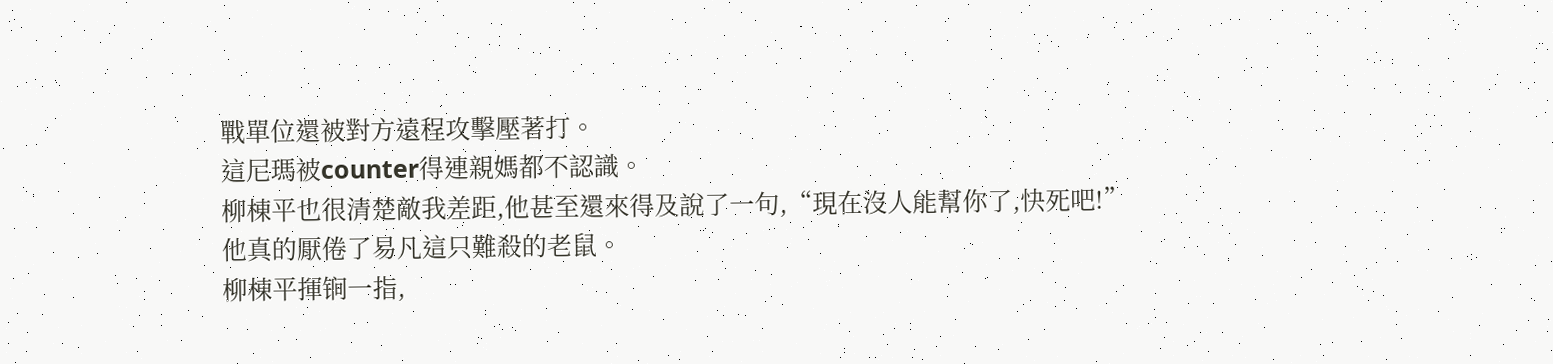戰單位還被對方遠程攻擊壓著打。
這尼瑪被counter得連親媽都不認識。
柳棟平也很清楚敵我差距,他甚至還來得及說了一句,“現在沒人能幫你了,快死吧!”
他真的厭倦了易凡這只難殺的老鼠。
柳棟平揮锏一指,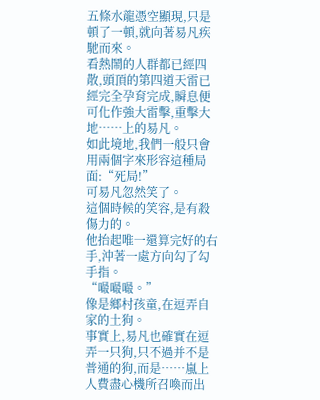五條水龍憑空顯現,只是頓了一頓,就向著易凡疾馳而來。
看熱鬧的人群都已經四散,頭頂的第四道天雷已經完全孕育完成,瞬息便可化作強大雷擊,重擊大地……上的易凡。
如此境地,我們一般只會用兩個字來形容這種局面:“死局!”
可易凡忽然笑了。
這個時候的笑容,是有殺傷力的。
他抬起唯一還算完好的右手,沖著一處方向勾了勾手指。
“嘬嘬嘬。”
像是鄉村孩童,在逗弄自家的土狗。
事實上,易凡也確實在逗弄一只狗,只不過并不是普通的狗,而是……嵐上人費盡心機所召喚而出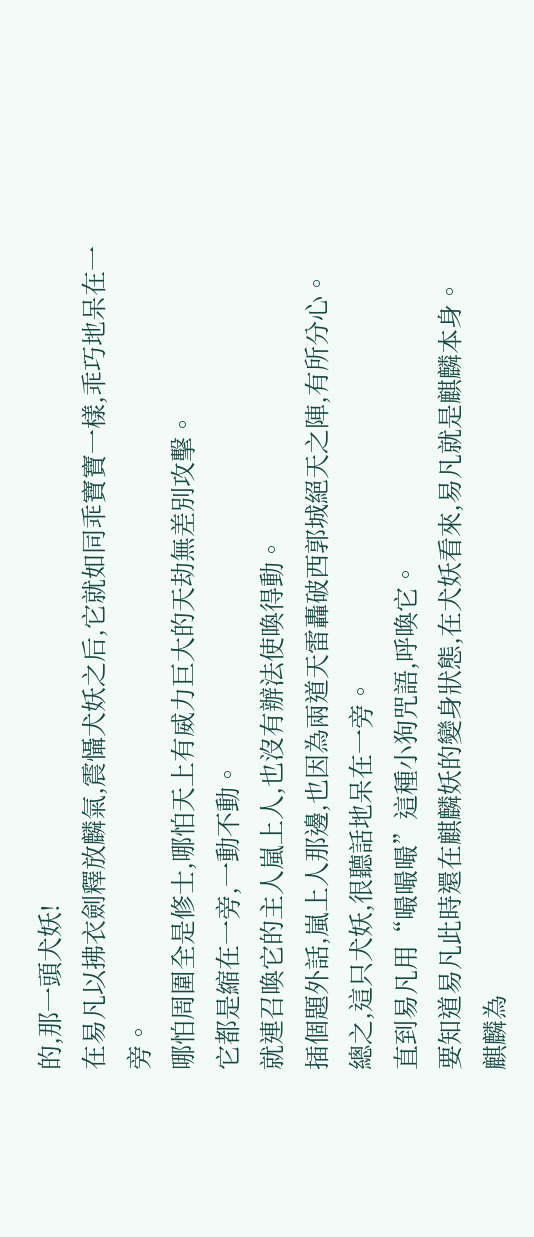的,那一頭犬妖!
在易凡以拂衣劍釋放麟氣,震懾犬妖之后,它就如同乖寶寶一樣,乖巧地呆在一旁。
哪怕周圍全是修士,哪怕天上有威力巨大的天劫無差別攻擊。
它都是縮在一旁,一動不動。
就連召喚它的主人嵐上人,也沒有辦法使喚得動。
插個題外話,嵐上人那邊,也因為兩道天雷轟破西郭城絕天之陣,有所分心。
總之,這只犬妖,很聽話地呆在一旁。
直到易凡用“嘬嘬嘬”這種小狗咒語,呼喚它。
要知道易凡此時還在麒麟妖的變身狀態,在犬妖看來,易凡就是麒麟本身。
麒麟為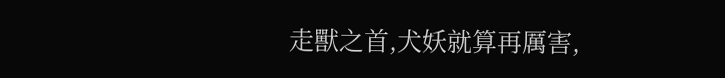走獸之首,犬妖就算再厲害,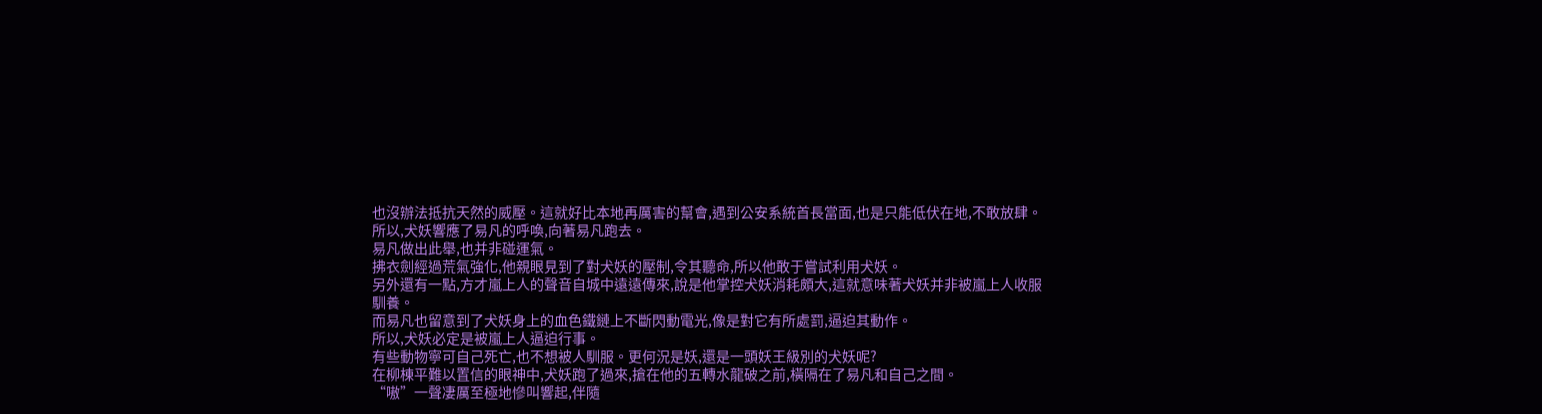也沒辦法抵抗天然的威壓。這就好比本地再厲害的幫會,遇到公安系統首長當面,也是只能低伏在地,不敢放肆。
所以,犬妖響應了易凡的呼喚,向著易凡跑去。
易凡做出此舉,也并非碰運氣。
拂衣劍經過荒氣強化,他親眼見到了對犬妖的壓制,令其聽命,所以他敢于嘗試利用犬妖。
另外還有一點,方才嵐上人的聲音自城中遠遠傳來,說是他掌控犬妖消耗頗大,這就意味著犬妖并非被嵐上人收服馴養。
而易凡也留意到了犬妖身上的血色鐵鏈上不斷閃動電光,像是對它有所處罰,逼迫其動作。
所以,犬妖必定是被嵐上人逼迫行事。
有些動物寧可自己死亡,也不想被人馴服。更何況是妖,還是一頭妖王級別的犬妖呢?
在柳棟平難以置信的眼神中,犬妖跑了過來,搶在他的五轉水龍破之前,橫隔在了易凡和自己之間。
“嗷”一聲凄厲至極地慘叫響起,伴隨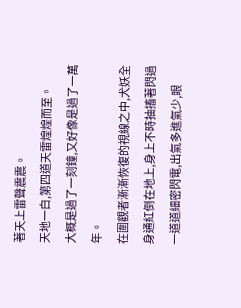著天上雷聲震震。
天地一白,第四道天雷煌煌而至。
大概是過了一刻鐘,又好像是過了一萬年。
在圍觀者漸漸恢復的視線之中,犬妖全身通紅倒在地上,身上不時抽搐著閃過一道道細密閃電,出氣多進氣少,眼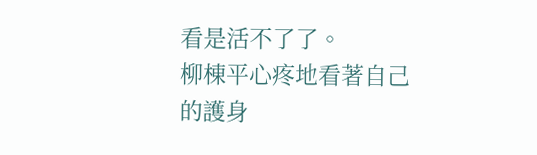看是活不了了。
柳棟平心疼地看著自己的護身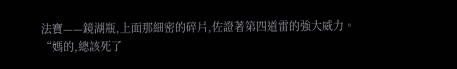法寶——鏡湖瓶,上面那細密的碎片,佐證著第四道雷的強大威力。
“媽的,總該死了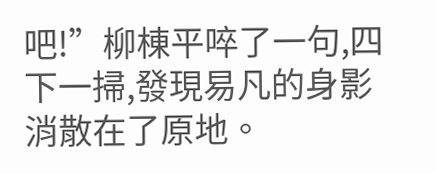吧!”柳棟平啐了一句,四下一掃,發現易凡的身影消散在了原地。